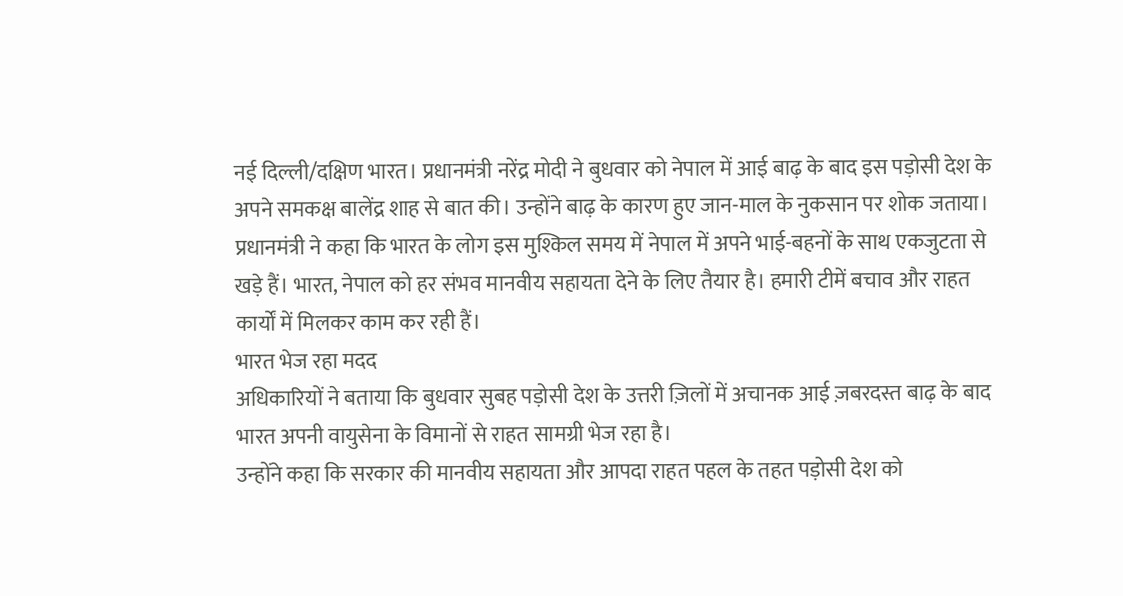नई दिल्ली/दक्षिण भारत। प्रधानमंत्री नरेंद्र मोदी ने बुधवार को नेपाल में आई बाढ़ के बाद इस पड़ोसी देश के अपने समकक्ष बालेंद्र शाह से बात की। उन्होंने बाढ़ के कारण हुए जान-माल के नुकसान पर शोक जताया।
प्रधानमंत्री ने कहा कि भारत के लोग इस मुश्किल समय में नेपाल में अपने भाई-बहनों के साथ एकजुटता से खड़े हैं। भारत, नेपाल को हर संभव मानवीय सहायता देने के लिए तैयार है। हमारी टीमें बचाव और राहत कार्यों में मिलकर काम कर रही हैं।
भारत भेज रहा मदद
अधिकारियों ने बताया कि बुधवार सुबह पड़ोसी देश के उत्तरी ज़िलों में अचानक आई ज़बरदस्त बाढ़ के बाद भारत अपनी वायुसेना के विमानों से राहत सामग्री भेज रहा है।
उन्होंने कहा कि सरकार की मानवीय सहायता और आपदा राहत पहल के तहत पड़ोसी देश को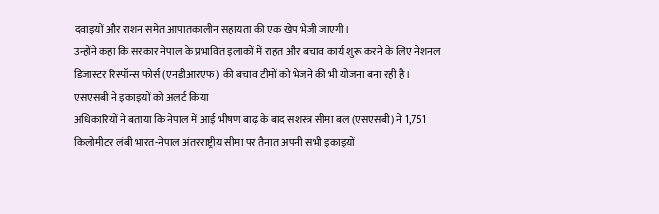दवाइयों और राशन समेत आपातकालीन सहायता की एक खेप भेजी जाएगी।
उन्होंने कहा कि सरकार नेपाल के प्रभावित इलाकों में राहत और बचाव कार्य शुरू करने के लिए नेशनल डिजास्टर रिस्पॉन्स फोर्स (एनडीआरएफ) की बचाव टीमों को भेजने की भी योजना बना रही है।
एसएसबी ने इकाइयों को अलर्ट किया
अधिकारियों ने बताया कि नेपाल में आई भीषण बाढ़ के बाद सशस्त्र सीमा बल (एसएसबी) ने 1,751 किलोमीटर लंबी भारत-नेपाल अंतरराष्ट्रीय सीमा पर तैनात अपनी सभी इकाइयों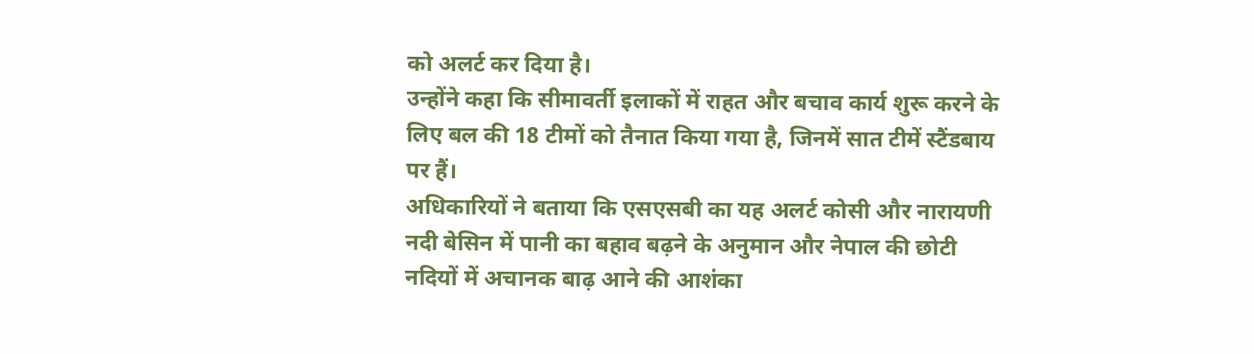को अलर्ट कर दिया है।
उन्होंने कहा कि सीमावर्ती इलाकों में राहत और बचाव कार्य शुरू करने के लिए बल की 18 टीमों को तैनात किया गया है, जिनमें सात टीमें स्टैंडबाय पर हैं।
अधिकारियों ने बताया कि एसएसबी का यह अलर्ट कोसी और नारायणी नदी बेसिन में पानी का बहाव बढ़ने के अनुमान और नेपाल की छोटी नदियों में अचानक बाढ़ आने की आशंका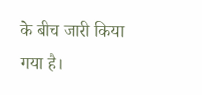के बीच जारी किया गया है।